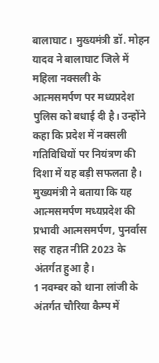बालाघाट। मुख्यमंत्री डॉ. मोहन यादव ने बालाघाट जिले में महिला नक्सली के आत्मसमर्पण पर मध्यप्रदेश पुलिस को बधाई दी है। उन्होंने कहा कि प्रदेश में नक्सली गतिविधियों पर नियंत्रण की दिशा में यह बड़ी सफलता है। मुख्यमंत्री ने बताया कि यह आत्मसमर्पण मध्यप्रदेश की प्रभावी आत्मसमर्पण, पुनर्वास सह राहत नीति 2023 के अंतर्गत हुआ है।
1 नवम्बर को थाना लांजी के अंतर्गत चौरिया कैम्प में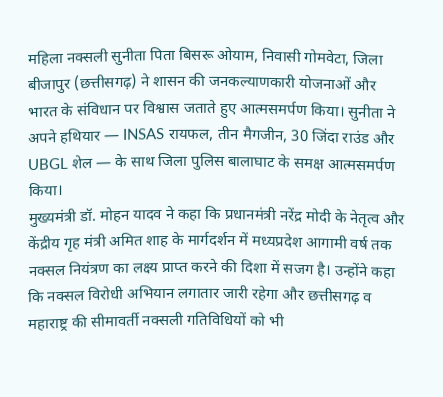महिला नक्सली सुनीता पिता बिसरू ओयाम, निवासी गोमवेटा, जिला बीजापुर (छत्तीसगढ़) ने शासन की जनकल्याणकारी योजनाओं और भारत के संविधान पर विश्वास जताते हुए आत्मसमर्पण किया। सुनीता ने अपने हथियार — INSAS रायफल, तीन मैगजीन, 30 जिंदा राउंड और UBGL शेल — के साथ जिला पुलिस बालाघाट के समक्ष आत्मसमर्पण किया।
मुख्यमंत्री डॉ. मोहन यादव ने कहा कि प्रधानमंत्री नरेंद्र मोदी के नेतृत्व और केंद्रीय गृह मंत्री अमित शाह के मार्गदर्शन में मध्यप्रदेश आगामी वर्ष तक नक्सल नियंत्रण का लक्ष्य प्राप्त करने की दिशा में सजग है। उन्होंने कहा कि नक्सल विरोधी अभियान लगातार जारी रहेगा और छत्तीसगढ़ व महाराष्ट्र की सीमावर्ती नक्सली गतिविधियों को भी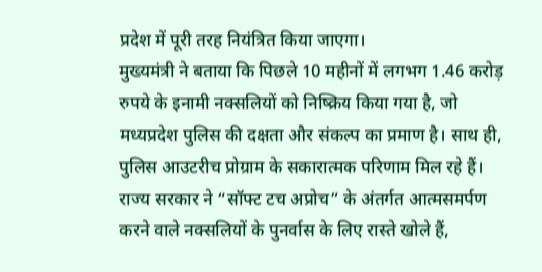प्रदेश में पूरी तरह नियंत्रित किया जाएगा।
मुख्यमंत्री ने बताया कि पिछले 10 महीनों में लगभग 1.46 करोड़ रुपये के इनामी नक्सलियों को निष्क्रिय किया गया है, जो मध्यप्रदेश पुलिस की दक्षता और संकल्प का प्रमाण है। साथ ही, पुलिस आउटरीच प्रोग्राम के सकारात्मक परिणाम मिल रहे हैं। राज्य सरकार ने “सॉफ्ट टच अप्रोच” के अंतर्गत आत्मसमर्पण करने वाले नक्सलियों के पुनर्वास के लिए रास्ते खोले हैं,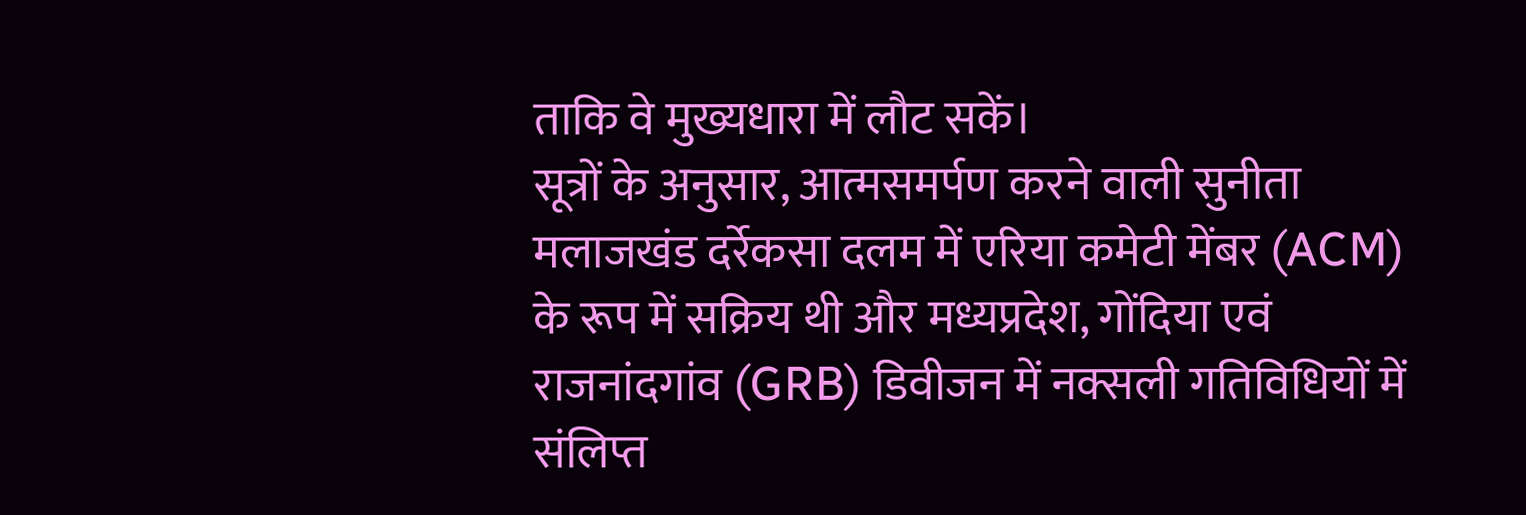ताकि वे मुख्यधारा में लौट सकें।
सूत्रों के अनुसार, आत्मसमर्पण करने वाली सुनीता मलाजखंड दर्रेकसा दलम में एरिया कमेटी मेंबर (ACM) के रूप में सक्रिय थी और मध्यप्रदेश, गोंदिया एवं राजनांदगांव (GRB) डिवीजन में नक्सली गतिविधियों में संलिप्त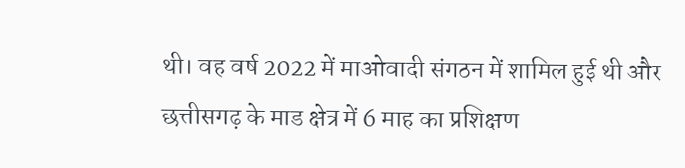थी। वह वर्ष 2022 में माओवादी संगठन में शामिल हुई थी और छत्तीसगढ़ के माड क्षेत्र में 6 माह का प्रशिक्षण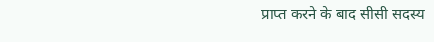प्राप्त करने के बाद सीसी सदस्य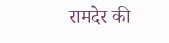रामदेर की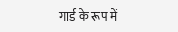गार्ड के रूप में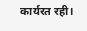कार्यरत रही।